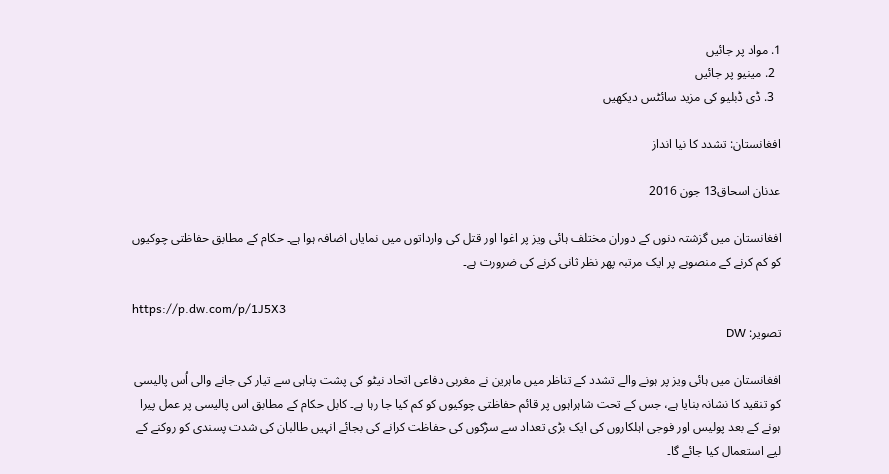1. مواد پر جائیں
  2. مینیو پر جائیں
  3. ڈی ڈبلیو کی مزید سائٹس دیکھیں

افغانستان: تشدد کا نیا انداز

عدنان اسحاق13 جون 2016

افغانستان میں گزشتہ دنوں کے دوران مختلف ہائی ویز پر اغوا اور قتل کی وارداتوں میں نمایاں اضافہ ہوا ہے۔ حکام کے مطابق حفاظتی چوکیوں کو کم کرنے کے منصوبے پر ایک مرتبہ پھر نظر ثانی کرنے کی ضرورت ہے۔

https://p.dw.com/p/1J5X3
تصویر: DW

افغانستان میں ہائی ویز پر ہونے والے تشدد کے تناظر میں ماہرین نے مغربی دفاعی اتحاد نیٹو کی پشت پناہی سے تیار کی جانے والی اُس پالیسی کو تنقید کا نشانہ بنایا ہے، جس کے تحت شاہراہوں پر قائم حفاظتی چوکیوں کو کم کیا جا رہا ہے۔ کابل حکام کے مطابق اس پالیسی پر عمل پیرا ہونے کے بعد پولیس اور فوجی اہلکاروں کی ایک بڑی تعداد سے سڑکوں کی حفاظت کرانے کی بجائے انہیں طالبان کی شدت پسندی کو روکنے کے لیے استعمال کیا جائے گا۔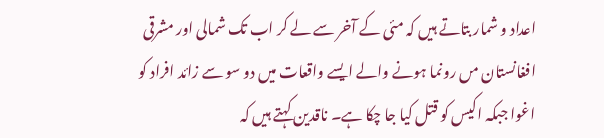اعداد و شمار بتاتے ہیں کہ مئی کے آخر سے لے کر اب تک شمالی اور مشرقی افغانستان مں رونما ہونے والے ایسے واقعات میں دو سو سے زائد افراد کو اغوا جبکہ اکیس کو قتل کیا جا چکا ہے۔ ناقدین کہتے ہیں کہ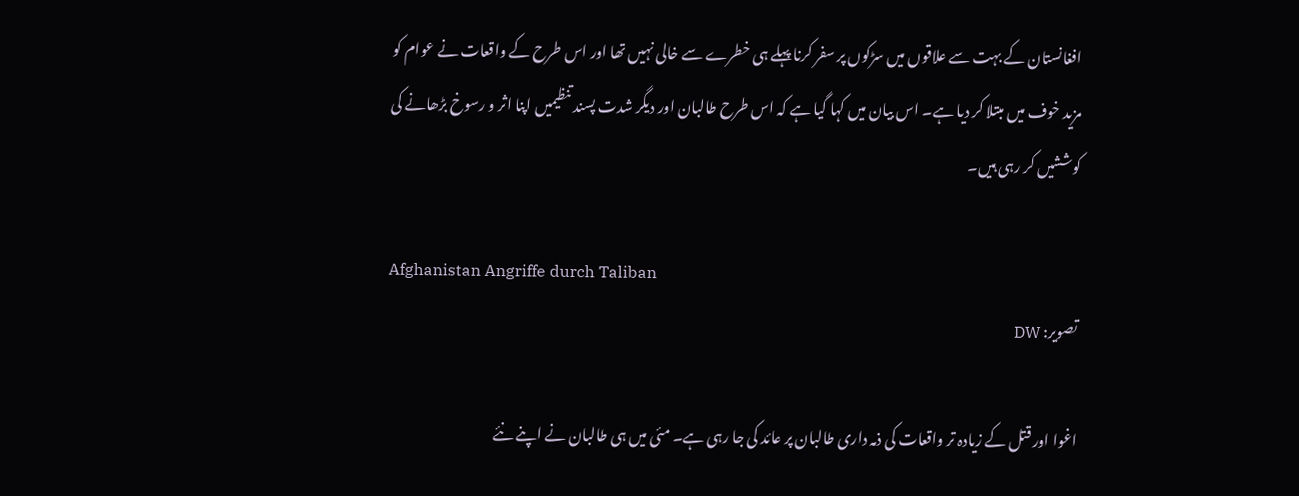افغانستان کے بہت سے علاقوں میں سڑکوں پر سفر کرنا پہلے ہی خطرے سے خالی نہیں تھا اور اس طرح کے واقعات نے عوام کو مزید خوف میں مبتلا کر دیا ہے۔ اس بیان میں کہا گیا ہے کہ اس طرح طالبان اور دیگر شدت پسند تنظیمیں اپنا اثر و رسوخ بڑھانے کی کوششیں کر رہی ہیں۔

Afghanistan Angriffe durch Taliban
تصویر: DW

اغوا اور قتل کے زیادہ تر واقعات کی ذمہ داری طالبان پر عائد کی جا رہی ہے۔ مئی میں ہی طالبان نے اپنے نئے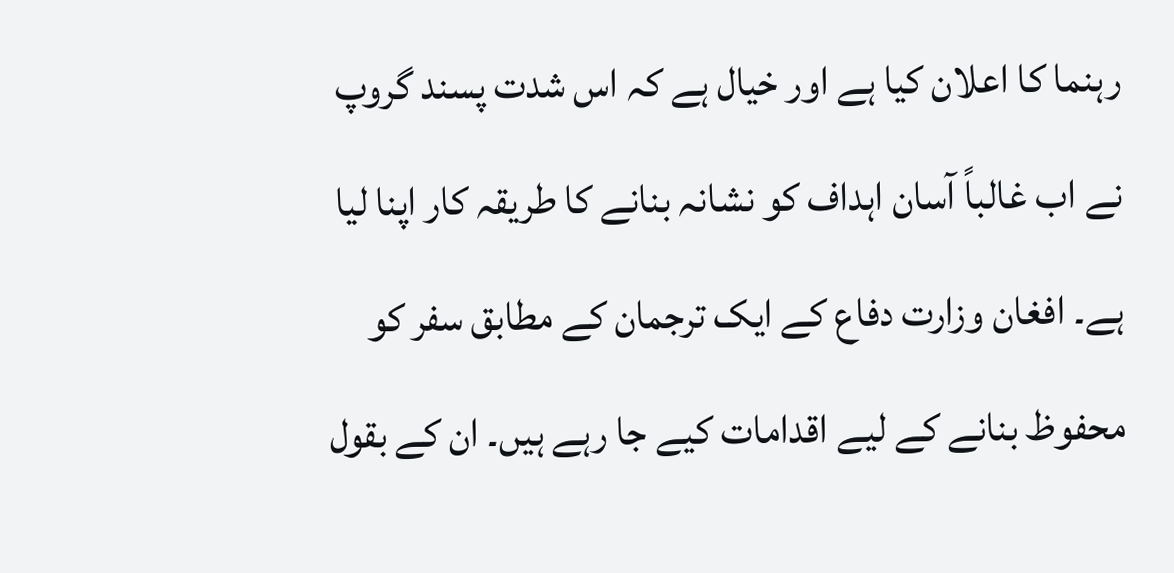رہنما کا اعلان کیا ہے اور خیال ہے کہ اس شدت پسند گروپ نے اب غالباً آسان اہداف کو نشانہ بنانے کا طریقہ کار اپنا لیا ہے۔ افغان وزارت دفاع کے ایک ترجمان کے مطابق سفر کو محفوظ بنانے کے لیے اقدامات کیے جا رہے ہیں۔ ان کے بقول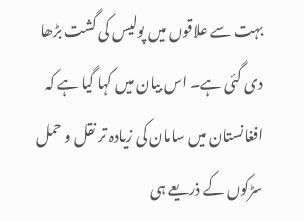بہت سے علاقوں میں پولیس کی گشت بڑھا دی گئی ہے۔ اس بیان میں کہا گیا ہے کہ افغانستان میں سامان کی زیادہ تر نقل و حمل سڑکوں کے ذریعے ہی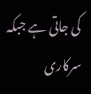کی جاتی ہے جبکہ سرکاری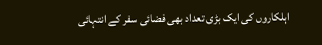اہلکاروں کی ایک بڑی تعداد بھی فضائی سفر کے انتہائی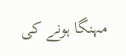مہنگا ہونے کی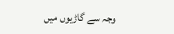وجہ سے گاڑیوں میں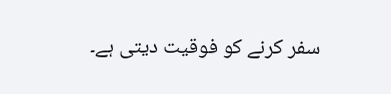سفر کرنے کو فوقیت دیتی ہے۔